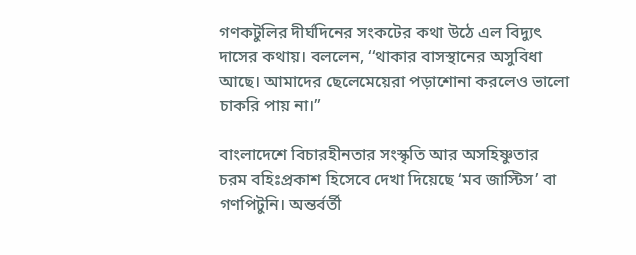গণকটুলির দীর্ঘদিনের সংকটের কথা উঠে এল বিদ্যুৎ দাসের কথায়। বললেন, ‘‘থাকার বাসস্থানের অসুবিধা আছে। আমাদের ছেলেমেয়েরা পড়াশোনা করলেও ভালো চাকরি পায় না।”

বাংলাদেশে বিচারহীনতার সংস্কৃতি আর অসহিষ্ণুতার চরম বহিঃপ্রকাশ হিসেবে দেখা দিয়েছে ‘মব জাস্টিস’ বা গণপিটুনি। অন্তর্বর্তী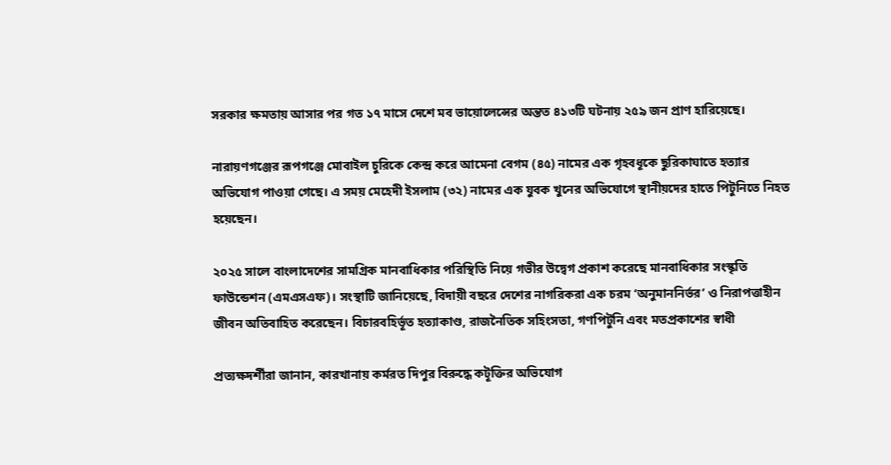সরকার ক্ষমতায় আসার পর গত ১৭ মাসে দেশে মব ভায়োলেন্সের অন্তত ৪১৩টি ঘটনায় ২৫৯ জন প্রাণ হারিয়েছে।

নারায়ণগঞ্জের রূপগঞ্জে মোবাইল চুরিকে কেন্দ্র করে আমেনা বেগম (৪৫) নামের এক গৃহবধূকে ছুরিকাঘাতে হত্যার অভিযোগ পাওয়া গেছে। এ সময় মেহেদী ইসলাম (৩২) নামের এক যুবক খুনের অভিযোগে স্থানীয়দের হাতে পিটুনিতে নিহত হয়েছেন।

২০২৫ সালে বাংলাদেশের সামগ্রিক মানবাধিকার পরিস্থিতি নিয়ে গভীর উদ্বেগ প্রকাশ করেছে মানবাধিকার সংস্কৃতি ফাউন্ডেশন (এমএসএফ)। সংস্থাটি জানিয়েছে, বিদায়ী বছরে দেশের নাগরিকরা এক চরম ‘অনুমাননির্ভর’ ও নিরাপত্তাহীন জীবন অতিবাহিত করেছেন। বিচারবহির্ভূত হত্যাকাণ্ড, রাজনৈতিক সহিংসতা, গণপিটুনি এবং মতপ্রকাশের স্বাধী

প্রত্যক্ষদর্শীরা জানান, কারখানায় কর্মরত দিপুর বিরুদ্ধে কটূক্তির অভিযোগ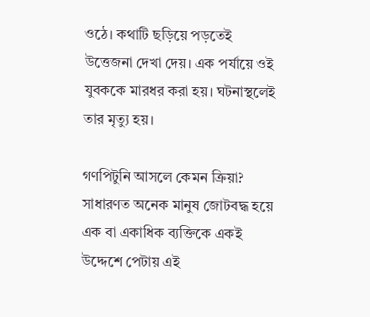ওঠে। কথাটি ছড়িয়ে পড়তেই উত্তেজনা দেখা দেয়। এক পর্যায়ে ওই যুবককে মারধর করা হয়। ঘটনাস্থলেই তার মৃত্যু হয়।

গণপিটুনি আসলে কেমন ক্রিয়া? সাধারণত অনেক মানুষ জোটবদ্ধ হয়ে এক বা একাধিক ব্যক্তিকে একই উদ্দেশে পেটায় এই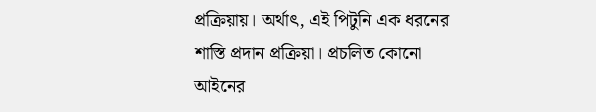প্রক্রিয়ায়। অর্থাৎ, এই পিটুনি এক ধরনের শাস্তি প্রদান প্রক্রিয়া। প্রচলিত কোনো আইনের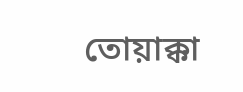তোয়াক্কা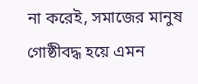না করেই, সমাজের মানুষ গোষ্ঠীবদ্ধ হয়ে এমন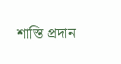শাস্তি প্রদান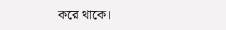করে থাকে।